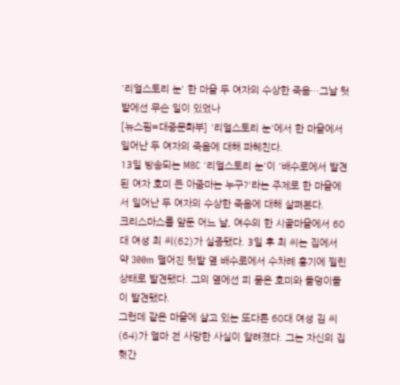'리얼스토리 눈' 한 마을 두 여자의 수상한 죽음…그날 텃밭에선 무슨 일이 있었나
[뉴스핌=대중문화부] '리얼스토리 눈'에서 한 마을에서 일어난 두 여자의 죽음에 대해 파헤친다.
13일 방송되는 MBC '리얼스토리 눈'이 '배수로에서 발견된 여자 호미 든 아줌마는 누구?'라는 주제로 한 마을에서 일어난 두 여자의 수상한 죽음에 대해 살펴본다.
크리스마스를 앞둔 어느 날, 여수의 한 시골마을에서 60대 여성 최 씨(62)가 실종됐다. 3일 후 최 씨는 집에서 약 300m 떨어진 텃밭 옆 배수로에서 수차례 흉기에 찔린 상태로 발견됐다. 그의 옆에선 피 묻은 호미와 돌덩이들이 발견됐다.
그런데 같은 마을에 살고 있는 또다른 60대 여성 김 씨(64)가 얼마 전 사망한 사실이 알려졌다. 그는 자신의 집 헛간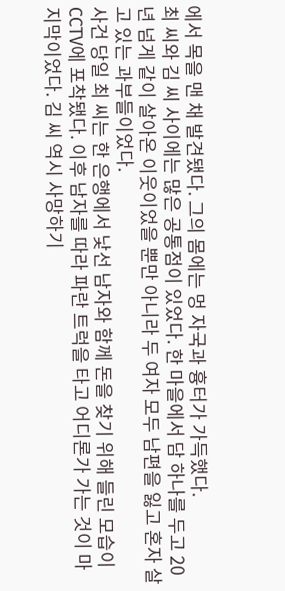에서 목을 맨 채 발견됐다. 그의 몸에는 멍 자국과 흉터가 가득했다.
최 씨와 김 씨 사이에는 많은 공통점이 있었다. 한 마을에서 담 하나를 두고 20년 넘게 같이 살아온 이웃이었을 뿐만 아니라 두 여자 모두 남편을 잃고 혼자 살고 있는 과부들이었다.
사건 당일 최 씨는 한 은행에서 낯선 남자와 함께 돈을 찾기 위해 들린 모습이 CCTV에 포착됐다. 이후 남자를 따라 파란 트럭을 타고 어디론가 가는 것이 마지막이었다. 김 씨 역시 사망하기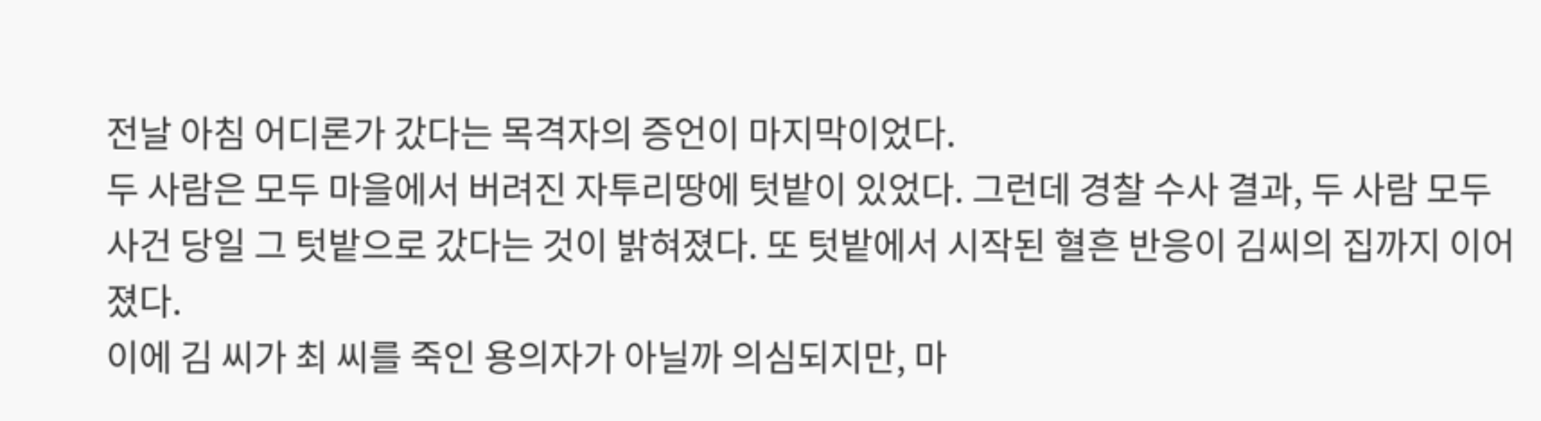전날 아침 어디론가 갔다는 목격자의 증언이 마지막이었다.
두 사람은 모두 마을에서 버려진 자투리땅에 텃밭이 있었다. 그런데 경찰 수사 결과, 두 사람 모두 사건 당일 그 텃밭으로 갔다는 것이 밝혀졌다. 또 텃밭에서 시작된 혈흔 반응이 김씨의 집까지 이어졌다.
이에 김 씨가 최 씨를 죽인 용의자가 아닐까 의심되지만, 마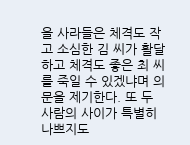을 사라들은 체격도 작고 소심한 김 씨가 활달하고 체격도 좋은 최 씨를 죽일 수 있겠냐며 의문을 제기한다. 또 두 사람의 사이가 특별히 나쁘지도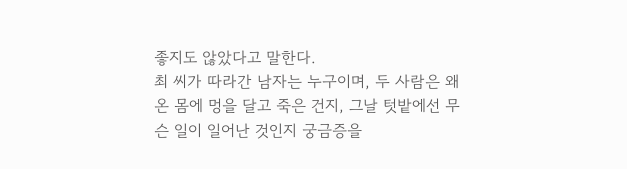좋지도 않았다고 말한다.
최 씨가 따라간 남자는 누구이며, 두 사람은 왜 온 몸에 멍을 달고 죽은 건지, 그날 텃밭에선 무슨 일이 일어난 것인지 궁금증을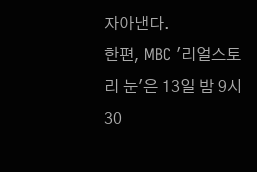자아낸다.
한편, MBC '리얼스토리 눈'은 13일 밤 9시30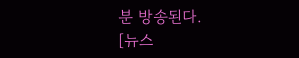분 방송된다.
[뉴스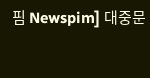핌 Newspim] 대중문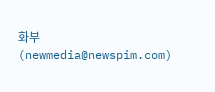화부(newmedia@newspim.com)